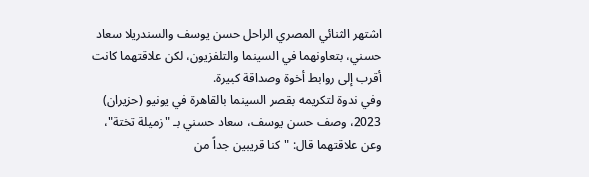اشتهر الثنائي المصري الراحل حسن يوسف والسندريلا سعاد حسني، بتعاونهما في السينما والتلفزيون، لكن علاقتهما كانت أقرب إلى روابط أخوة وصداقة كبيرة.
وفي ندوة لتكريمه بقصر السينما بالقاهرة في يونيو (حزيران) 2023، وصف حسن يوسف، سعاد حسني بـ "زميلة تختة"، وعن علاقتهما قال: "كنا قريبين جداً من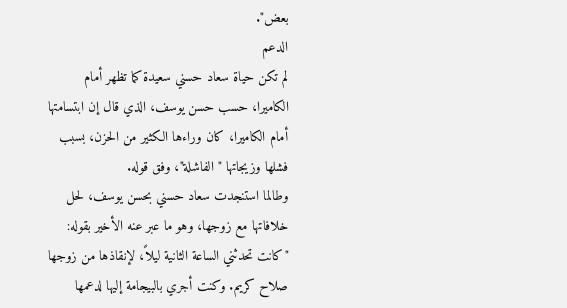بعض".
الدعم
لم تكن حياة سعاد حسني سعيدة كما تظهر أمام الكاميرا، حسب حسن يوسف، الذي قال إن ابتسامتها أمام الكاميرا، كان وراءها الكثير من الحزن، بسبب فشلها وزيجاتها "الفاشلة"، وفق قوله.
وطالما استنجدت سعاد حسني بحسن يوسف، لحل خلافاتها مع زوجها، وهو ما عبر عنه الأخير بقوله: "كانت تحدثني الساعة الثانية ليلاً، لإنقاذها من زوجها صلاح كريم. وكنت أجري بالبيجامة إليها لدعمها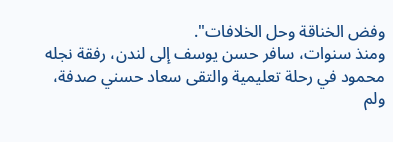وفض الخناقة وحل الخلافات".
ومنذ سنوات، سافر حسن يوسف إلى لندن، رفقة نجله محمود في رحلة تعليمية والتقى سعاد حسني صدفة، ولم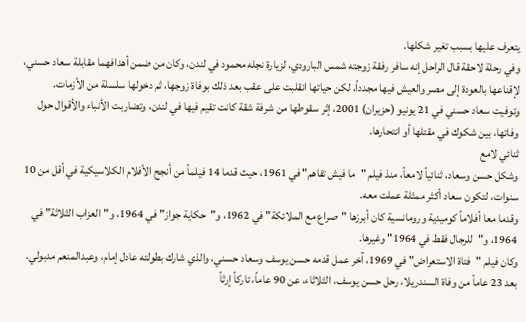يتعرف عليها بسبب تغير شكلها.
وفي رحلة لاحقة قال الراحل إنه سافر رفقة زوجته شمس البارودي، لزيارة نجله محمود في لندن، وكان من ضمن أهدافهما مقابلة سعاد حسني، لإقناعها بالعودة إلى مصر والعيش فيها مجدداً، لكن حياتها انقلبت على عقب بعد ذلك بوفاة زوجها، ثم دخولها سلسلة من الأزمات.
وتوفيت سعاد حسني في 21 يونيو (حزيران) 2001، إثر سقوطها من شرفة شقة كانت تقيم فيها في لندن، وتضاربت الأنباء والأقوال حول وفاتها، بين شكوك في مقتلها أو انتحارها.
ثنائي لامع
وشكل حسن وسعاد، ثنائياً لامعاً، منذ فيلم "ما فيش تفاهم" في 1961، حيث قدما 14 فيلماً من أنجح الأفلام الكلاسيكية في أقل من 10 سنوات، لتكون سعاد أكثر ممثلة عملت معه.
وقدما معا أفلاماً كوميدية ورومانسية كان أبرزها "صراع مع الملائكة" في 1962، و"حكاية جواز" في 1964، و"العزاب الثلاثة" في 1964، و"للرجال فقط في 1964" وغيرها.
وكان فيلم "فتاة الاستعراض" في 1969، آخر عمل قدمه حسن يوسف وسعاد حسني، والذي شارك بطولته عادل إمام، وعبدالمنعم مدبولي.
بعد 23 عاماً من وفاة السندريلا، رحل حسن يوسف، الثلاثاء، عن 90 عاماً، تاركاً إرثاً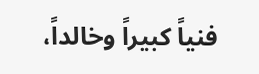فنياً كبيراً وخالداً،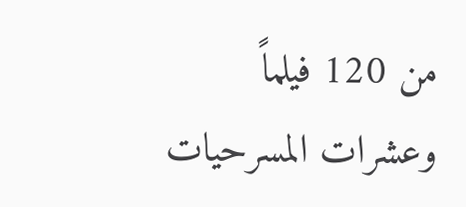من 120 فيلماً وعشرات المسرحيات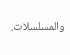والمسلسلات.